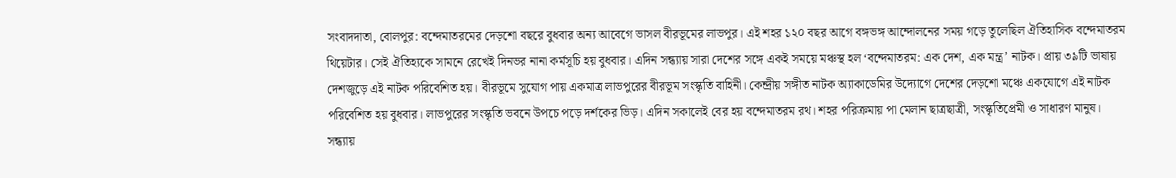সংবাদদাতা, বোলপুর: বন্দেমাতরমের দেড়শো বছরে বুধবার অন্য আবেগে ভাসল বীরভূমের লাভপুর। এই শহর ১২০ বছর আগে বঙ্গভঙ্গ আন্দোলনের সময় গড়ে তুলেছিল ঐতিহাসিক বন্দেমাতরম থিয়েটার। সেই ঐতিহ্যকে সামনে রেখেই দিনভর নানা কর্মসূচি হয় বুধবার। এদিন সন্ধ্যায় সারা দেশের সঙ্গে একই সময়ে মঞ্চস্থ হল ‘বন্দেমাতরম: এক দেশ, এক মন্ত্র’ নাটক। প্রায় ৩৯টি ভাষায় দেশজুড়ে এই নাটক পরিবেশিত হয়। বীরভূমে সুযোগ পায় একমাত্র লাভপুরের বীরভূম সংস্কৃতি বাহিনী। কেন্দ্রীয় সঙ্গীত নাটক অ্যাকাডেমির উদ্যোগে দেশের দেড়শো মঞ্চে একযোগে এই নাটক পরিবেশিত হয় বুধবার। লাভপুরের সংস্কৃতি ভবনে উপচে পড়ে দর্শকের ভিড়। এদিন সকালেই বের হয় বন্দেমাতরম রথ। শহর পরিক্রমায় পা মেলান ছাত্রছাত্রী, সংস্কৃতিপ্রেমী ও সাধারণ মানুষ। সন্ধ্যায়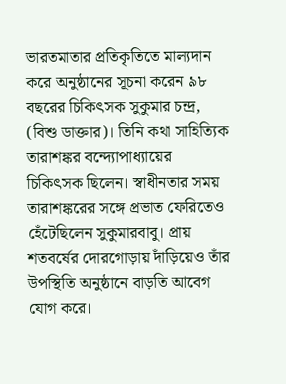ভারতমাতার প্রতিকৃতিতে মাল্যদান করে অনুষ্ঠানের সূচনা করেন ৯৮ বছরের চিকিৎসক সুকুমার চন্দ্র, (বিশু ডাক্তার)। তিনি কথা সাহিত্যিক তারাশঙ্কর বন্দ্যোপাধ্যায়ের চিকিৎসক ছিলেন। স্বাধীনতার সময় তারাশঙ্করের সঙ্গে প্রভাত ফেরিতেও হেঁটেছিলেন সুকুমারবাবু। প্রায় শতবর্ষের দোরগোড়ায় দাঁড়িয়েও তাঁর উপস্থিতি অনুষ্ঠানে বাড়তি আবেগ যোগ করে।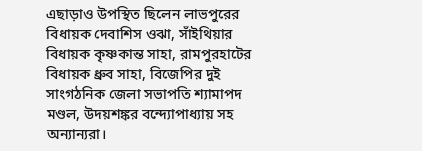এছাড়াও উপস্থিত ছিলেন লাভপুরের বিধায়ক দেবাশিস ওঝা, সাঁইথিয়ার বিধায়ক কৃষ্ণকান্ত সাহা, রামপুরহাটের বিধায়ক ধ্রুব সাহা, বিজেপির দুই সাংগঠনিক জেলা সভাপতি শ্যামাপদ মণ্ডল, উদয়শঙ্কর বন্দ্যোপাধ্যায় সহ অন্যান্যরা।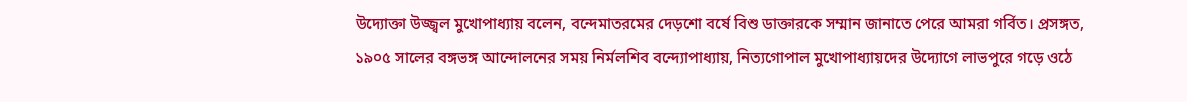উদ্যোক্তা উজ্জ্বল মুখোপাধ্যায় বলেন, বন্দেমাতরমের দেড়শো বর্ষে বিশু ডাক্তারকে সম্মান জানাতে পেরে আমরা গর্বিত। প্রসঙ্গত, ১৯০৫ সালের বঙ্গভঙ্গ আন্দোলনের সময় নির্মলশিব বন্দ্যোপাধ্যায়, নিত্যগোপাল মুখোপাধ্যায়দের উদ্যোগে লাভপুরে গড়ে ওঠে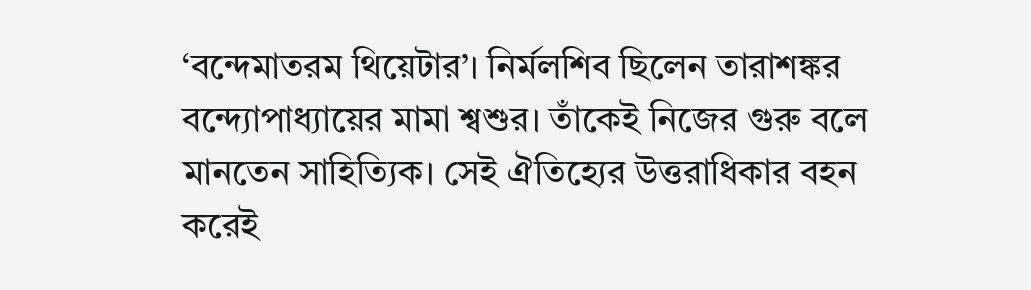‘বন্দেমাতরম থিয়েটার’। নির্মলশিব ছিলেন তারাশঙ্কর বন্দ্যোপাধ্যায়ের মামা শ্বশুর। তাঁকেই নিজের গুরু বলে মানতেন সাহিত্যিক। সেই ঐতিহ্যের উত্তরাধিকার বহন করেই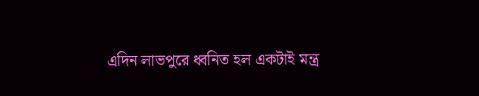এদিন লাভপুরে ধ্বনিত হল একটাই মন্ত্র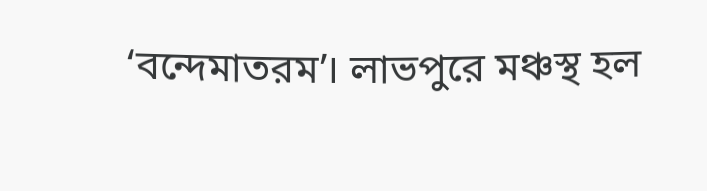‘বন্দেমাতরম’। লাভপুরে মঞ্চস্থ হল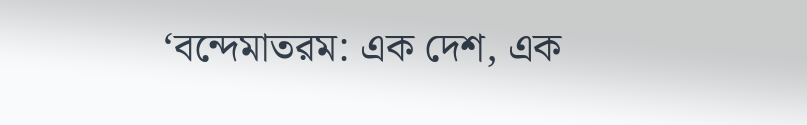‘বন্দেমাতরম: এক দেশ, এক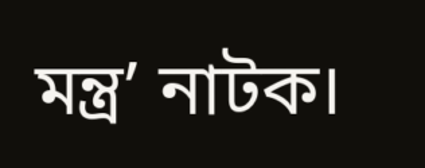মন্ত্র’ নাটক।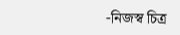-নিজস্ব চিত্র